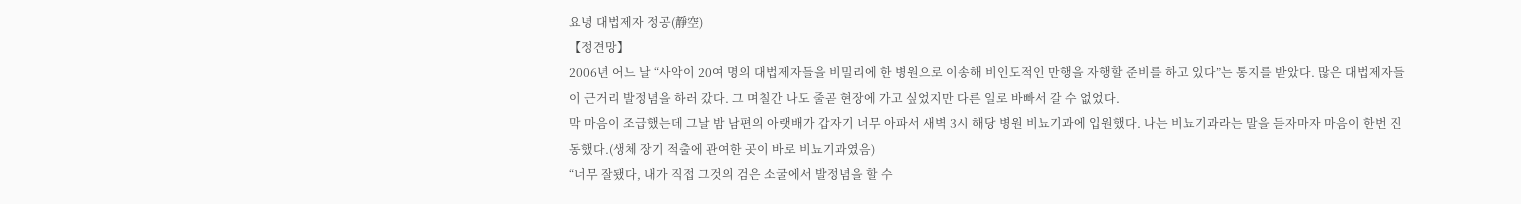요녕 대법제자 정공(靜空)
【정견망】
2006년 어느 날 “사악이 20여 명의 대법제자들을 비밀리에 한 병원으로 이송해 비인도적인 만행을 자행할 준비를 하고 있다”는 통지를 받았다. 많은 대법제자들이 근거리 발정념을 하러 갔다. 그 며칠간 나도 줄곧 현장에 가고 싶었지만 다른 일로 바빠서 갈 수 없었다.
막 마음이 조급했는데 그날 밤 남편의 아랫배가 갑자기 너무 아파서 새벽 3시 해당 병원 비뇨기과에 입원했다. 나는 비뇨기과라는 말을 듣자마자 마음이 한번 진동했다.(생체 장기 적출에 관여한 곳이 바로 비뇨기과였음)
“너무 잘됐다, 내가 직접 그것의 검은 소굴에서 발정념을 할 수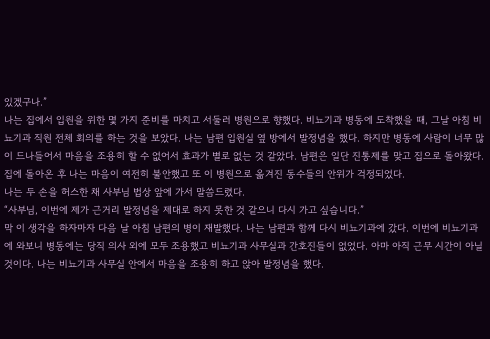있겠구나.”
나는 집에서 입원을 위한 몇 가지 준비를 마치고 서둘러 병원으로 향했다. 비뇨기과 병동에 도착했을 때, 그날 아침 비뇨기과 직원 전체 회의를 하는 것을 보았다. 나는 남편 입원실 옆 방에서 발정념을 했다. 하지만 병동에 사람이 너무 많이 드나들어서 마음을 조용히 할 수 없어서 효과가 별로 없는 것 같았다. 남편은 일단 진통제를 맞고 집으로 돌아왔다. 집에 돌아온 후 나는 마음이 여전히 불안했고 또 이 병원으로 옮겨진 동수들의 안위가 걱정되었다.
나는 두 손을 허스한 채 사부님 법상 앞에 가서 말씀드렸다.
“사부님, 이번에 제가 근거리 발정념을 제대로 하지 못한 것 같으니 다시 가고 싶습니다.”
막 이 생각을 하자마자 다음 날 아침 남편의 병이 재발했다. 나는 남편과 함께 다시 비뇨기과에 갔다. 이번에 비뇨기과에 와보니 병동에는 당직 의사 외에 모두 조용했고 비뇨기과 사무실과 간호진들이 없었다. 아마 아직 근무 시간이 아닐 것이다. 나는 비뇨기과 사무실 안에서 마음을 조용히 하고 앉아 발정념을 했다.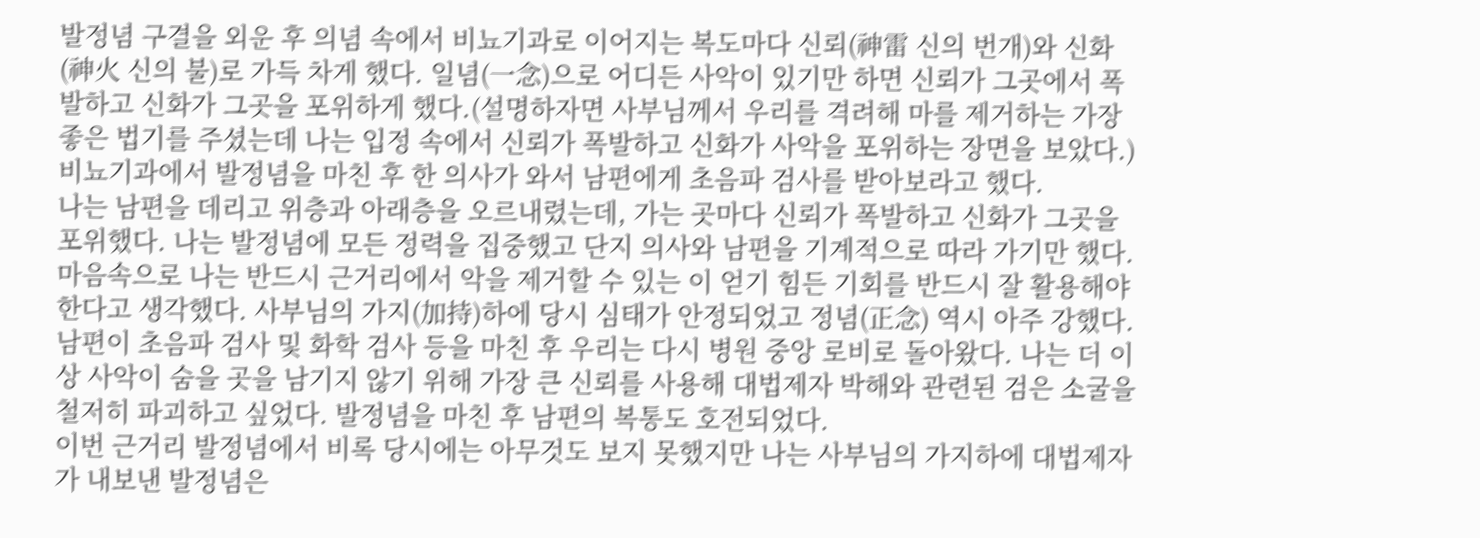발정념 구결을 외운 후 의념 속에서 비뇨기과로 이어지는 복도마다 신뢰(神雷 신의 번개)와 신화(神火 신의 불)로 가득 차게 했다. 일념(一念)으로 어디든 사악이 있기만 하면 신뢰가 그곳에서 폭발하고 신화가 그곳을 포위하게 했다.(설명하자면 사부님께서 우리를 격려해 마를 제거하는 가장 좋은 법기를 주셨는데 나는 입정 속에서 신뢰가 폭발하고 신화가 사악을 포위하는 장면을 보았다.) 비뇨기과에서 발정념을 마친 후 한 의사가 와서 남편에게 초음파 검사를 받아보라고 했다.
나는 남편을 데리고 위층과 아래층을 오르내렸는데, 가는 곳마다 신뢰가 폭발하고 신화가 그곳을 포위했다. 나는 발정념에 모든 정력을 집중했고 단지 의사와 남편을 기계적으로 따라 가기만 했다. 마음속으로 나는 반드시 근거리에서 악을 제거할 수 있는 이 얻기 힘든 기회를 반드시 잘 활용해야 한다고 생각했다. 사부님의 가지(加持)하에 당시 심태가 안정되었고 정념(正念) 역시 아주 강했다.
남편이 초음파 검사 및 화학 검사 등을 마친 후 우리는 다시 병원 중앙 로비로 돌아왔다. 나는 더 이상 사악이 숨을 곳을 남기지 않기 위해 가장 큰 신뢰를 사용해 대법제자 박해와 관련된 검은 소굴을 철저히 파괴하고 싶었다. 발정념을 마친 후 남편의 복통도 호전되었다.
이번 근거리 발정념에서 비록 당시에는 아무것도 보지 못했지만 나는 사부님의 가지하에 대법제자가 내보낸 발정념은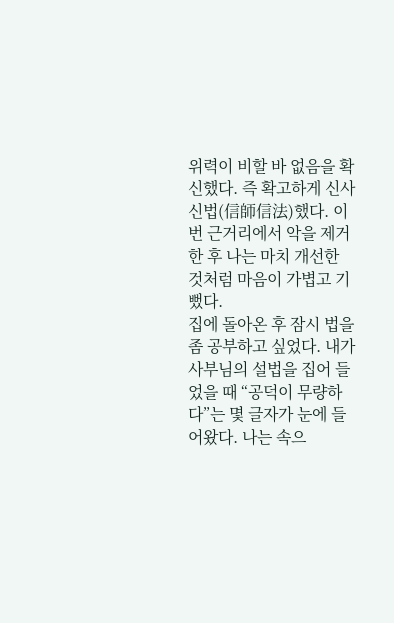위력이 비할 바 없음을 확신했다. 즉 확고하게 신사신법(信師信法)했다. 이번 근거리에서 악을 제거한 후 나는 마치 개선한 것처럼 마음이 가볍고 기뻤다.
집에 돌아온 후 잠시 법을 좀 공부하고 싶었다. 내가 사부님의 설법을 집어 들었을 때 “공덕이 무량하다”는 몇 글자가 눈에 들어왔다. 나는 속으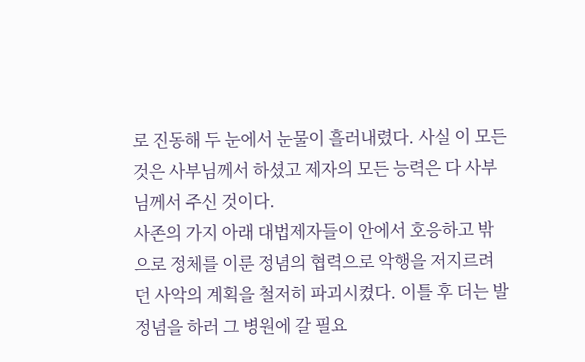로 진동해 두 눈에서 눈물이 흘러내렸다. 사실 이 모든 것은 사부님께서 하셨고 제자의 모든 능력은 다 사부님께서 주신 것이다.
사존의 가지 아래 대법제자들이 안에서 호응하고 밖으로 정체를 이룬 정념의 협력으로 악행을 저지르려던 사악의 계획을 철저히 파괴시켰다. 이틀 후 더는 발정념을 하러 그 병원에 갈 필요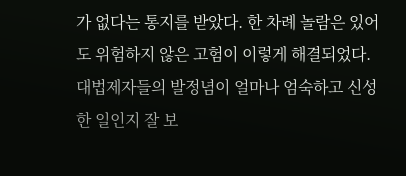가 없다는 통지를 받았다. 한 차례 놀람은 있어도 위험하지 않은 고험이 이렇게 해결되었다. 대법제자들의 발정념이 얼마나 엄숙하고 신성한 일인지 잘 보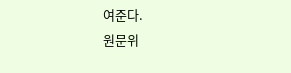여준다.
원문위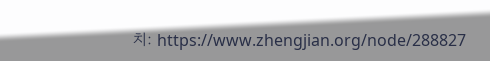치: https://www.zhengjian.org/node/288827